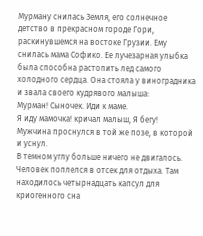Мурману снилась Земля, его солнечное детство в прекрасном городе Гори, раскинувшемся на востоке Грузии. Ему снилась мама Софико. Ее лучезарная улыбка была способна растопить лед самого холодного сердца. Она стояла у виноградника и звала своего кудрявого малыша:
Мурман! Сыночек. Иди к маме.
Я иду мамочка! кричал малыш, Я бегу!
Мужчина проснулся в той же позе, в которой и уснул.
В темном углу больше ничего не двигалось.
Человек поплелся в отсек для отдыха. Там находилось четырнадцать капсул для криогенного сна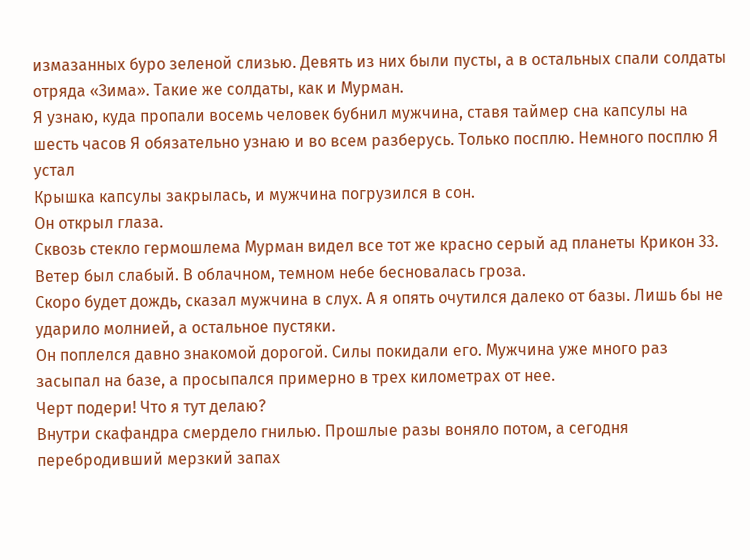измазанных буро зеленой слизью. Девять из них были пусты, а в остальных спали солдаты отряда «Зима». Такие же солдаты, как и Мурман.
Я узнаю, куда пропали восемь человек бубнил мужчина, ставя таймер сна капсулы на шесть часов Я обязательно узнаю и во всем разберусь. Только посплю. Немного посплю Я устал
Крышка капсулы закрылась, и мужчина погрузился в сон.
Он открыл глаза.
Сквозь стекло гермошлема Мурман видел все тот же красно серый ад планеты Крикон 33. Ветер был слабый. В облачном, темном небе бесновалась гроза.
Скоро будет дождь, сказал мужчина в слух. А я опять очутился далеко от базы. Лишь бы не ударило молнией, а остальное пустяки.
Он поплелся давно знакомой дорогой. Силы покидали его. Мужчина уже много раз засыпал на базе, а просыпался примерно в трех километрах от нее.
Черт подери! Что я тут делаю?
Внутри скафандра смердело гнилью. Прошлые разы воняло потом, а сегодня перебродивший мерзкий запах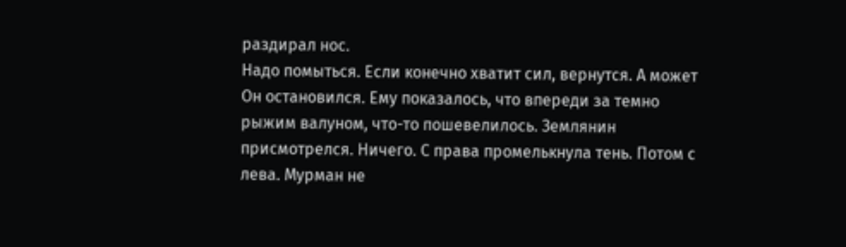раздирал нос.
Надо помыться. Если конечно хватит сил, вернутся. А может
Он остановился. Ему показалось, что впереди за темно рыжим валуном, что-то пошевелилось. Землянин присмотрелся. Ничего. С права промелькнула тень. Потом с лева. Мурман не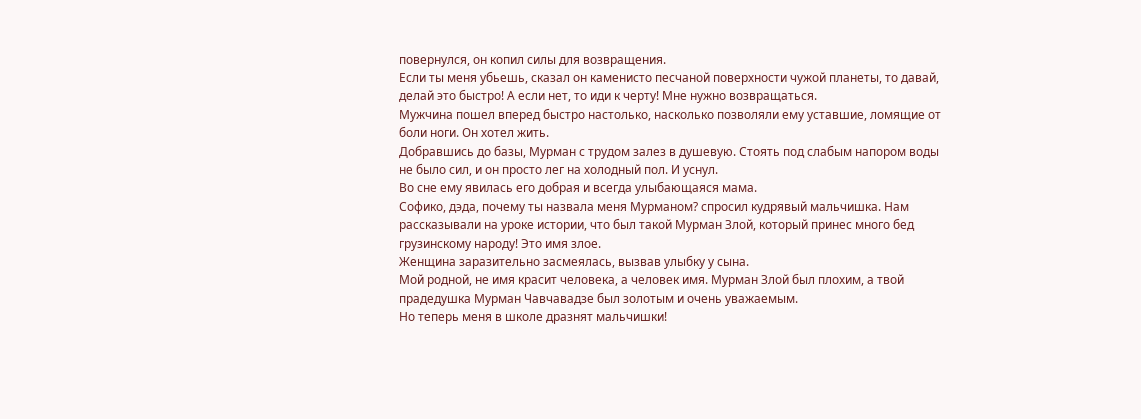повернулся, он копил силы для возвращения.
Если ты меня убьешь, сказал он каменисто песчаной поверхности чужой планеты, то давай, делай это быстро! А если нет, то иди к черту! Мне нужно возвращаться.
Мужчина пошел вперед быстро настолько, насколько позволяли ему уставшие, ломящие от боли ноги. Он хотел жить.
Добравшись до базы, Мурман с трудом залез в душевую. Стоять под слабым напором воды не было сил, и он просто лег на холодный пол. И уснул.
Во сне ему явилась его добрая и всегда улыбающаяся мама.
Софико, дэда, почему ты назвала меня Мурманом? спросил кудрявый мальчишка. Нам рассказывали на уроке истории, что был такой Мурман Злой, который принес много бед грузинскому народу! Это имя злое.
Женщина заразительно засмеялась, вызвав улыбку у сына.
Мой родной, не имя красит человека, а человек имя. Мурман Злой был плохим, а твой прадедушка Мурман Чавчавадзе был золотым и очень уважаемым.
Но теперь меня в школе дразнят мальчишки!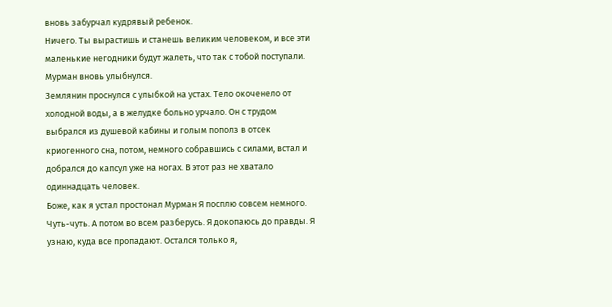вновь забурчал кудрявый ребенок.
Ничего. Ты вырастишь и станешь великим человеком, и все эти маленькие негодники будут жалеть, что так с тобой поступали.
Мурман вновь улыбнулся.
Землянин проснулся с улыбкой на устах. Тело окоченело от холодной воды, а в желудке больно урчало. Он с трудом выбрался из душевой кабины и голым пополз в отсек криогенного сна, потом, немного собравшись с силами, встал и добрался до капсул уже на ногах. В этот раз не хватало одиннадцать человек.
Боже, как я устал простонал Мурман Я посплю совсем немного. Чуть-чуть. А потом во всем разберусь. Я докопаюсь до правды. Я узнаю, куда все пропадают. Остался только я,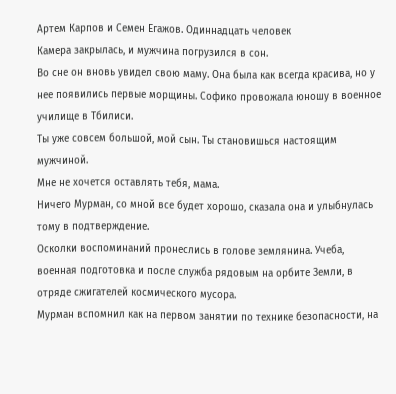Артем Карпов и Семен Егажов. Одиннадцать человек
Камера закрылась, и мужчина погрузился в сон.
Во сне он вновь увидел свою маму. Она была как всегда красива, но у нее появились первые морщины. Софико провожала юношу в военное училище в Тбилиси.
Ты уже совсем большой, мой сын. Ты становишься настоящим мужчиной.
Мне не хочется оставлять тебя, мама.
Ничего Мурман, со мной все будет хорошо, сказала она и улыбнулась тому в подтверждение.
Осколки воспоминаний пронеслись в голове землянина. Учеба, военная подготовка и после служба рядовым на орбите Земли, в отряде сжигателей космического мусора.
Мурман вспомнил как на первом занятии по технике безопасности, на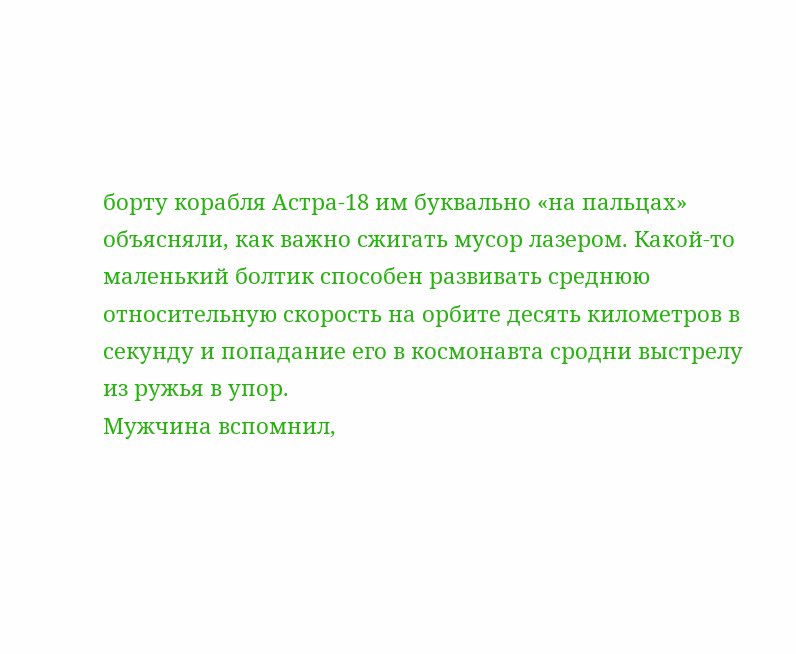борту корабля Астра-18 им буквально «на пальцах» объясняли, как важно сжигать мусор лазером. Какой-то маленький болтик способен развивать среднюю относительную скорость на орбите десять километров в секунду и попадание его в космонавта сродни выстрелу из ружья в упор.
Мужчина вспомнил,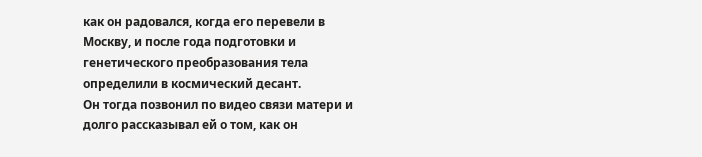как он радовался, когда его перевели в Москву, и после года подготовки и генетического преобразования тела определили в космический десант.
Он тогда позвонил по видео связи матери и долго рассказывал ей о том, как он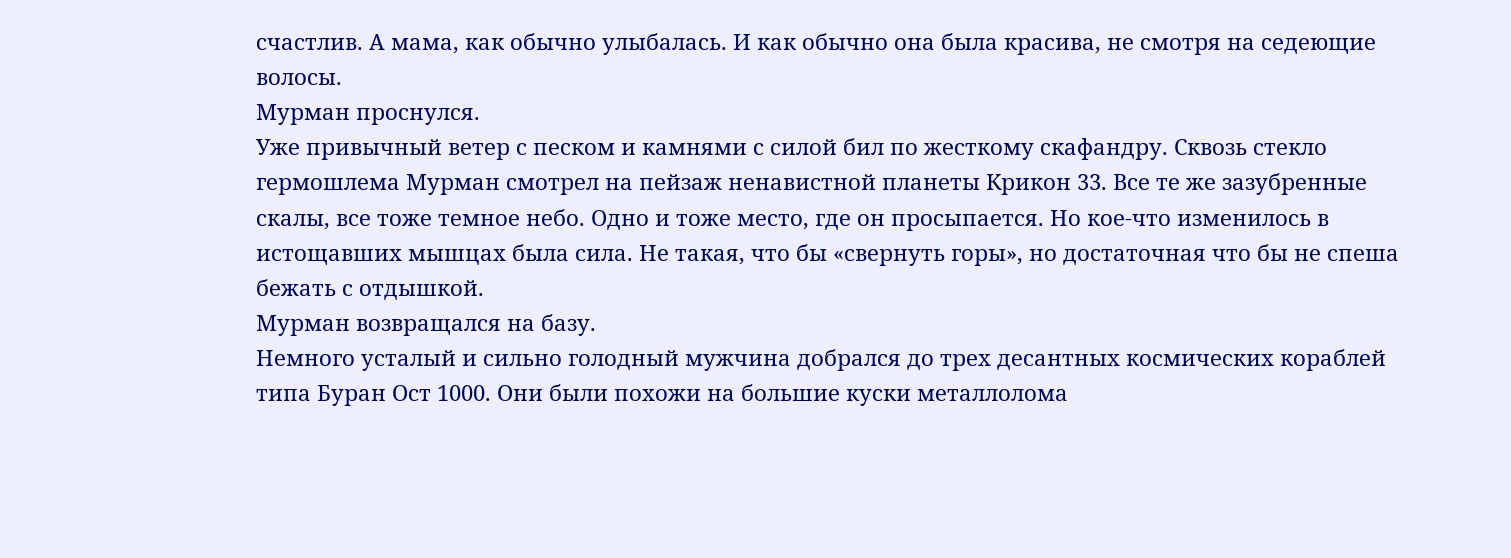счастлив. А мама, как обычно улыбалась. И как обычно она была красива, не смотря на седеющие волосы.
Мурман проснулся.
Уже привычный ветер с песком и камнями с силой бил по жесткому скафандру. Сквозь стекло гермошлема Мурман смотрел на пейзаж ненавистной планеты Крикон 33. Все те же зазубренные скалы, все тоже темное небо. Одно и тоже место, где он просыпается. Но кое-что изменилось в истощавших мышцах была сила. Не такая, что бы «свернуть горы», но достаточная что бы не спеша бежать с отдышкой.
Мурман возвращался на базу.
Немного усталый и сильно голодный мужчина добрался до трех десантных космических кораблей типа Буран Ост 1000. Они были похожи на большие куски металлолома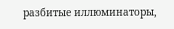разбитые иллюминаторы,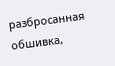разбросанная обшивка,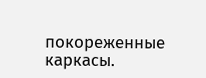покореженные каркасы.